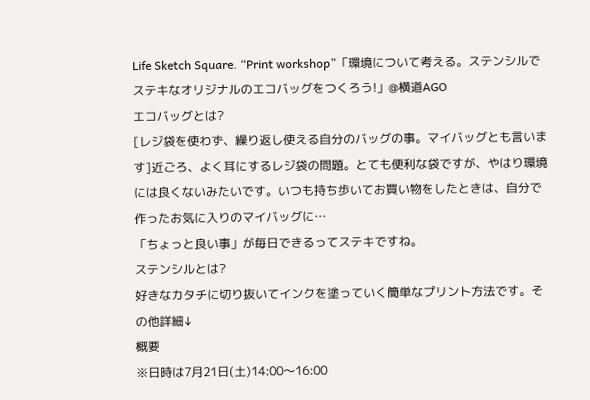Life Sketch Square. “Print workshop”「環境について考える。ステンシルでステキなオリジナルのエコバッグをつくろう!」@横道AGO
エコバッグとは?
[レジ袋を使わず、繰り返し使える自分のバッグの事。マイバッグとも言います]近ごろ、よく耳にするレジ袋の問題。とても便利な袋ですが、やはり環境には良くないみたいです。いつも持ち歩いてお買い物をしたときは、自分で作ったお気に入りのマイバッグに…
「ちょっと良い事」が毎日できるってステキですね。
ステンシルとは?
好きなカタチに切り抜いてインクを塗っていく簡単なプリント方法です。その他詳細↓
概要
※日時は7月21日(土)14:00〜16:00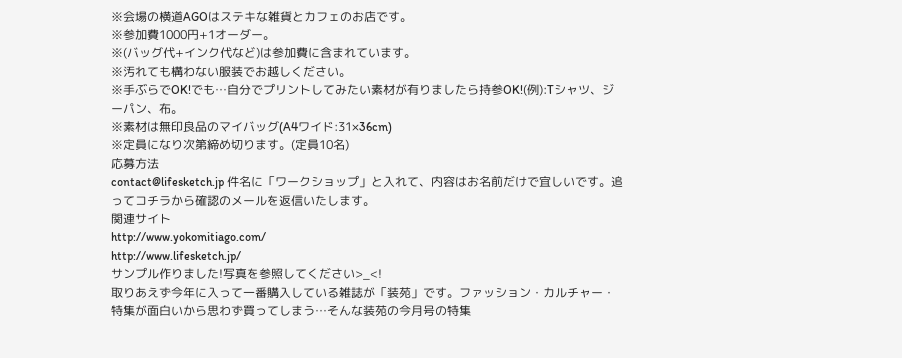※会場の横道AGOはステキな雑貨とカフェのお店です。
※参加費1000円+1オーダー。
※(バッグ代+インク代など)は参加費に含まれています。
※汚れても構わない服装でお越しください。
※手ぶらでOK!でも…自分でプリントしてみたい素材が有りましたら持参OK!(例):Tシャツ、ジーパン、布。
※素材は無印良品のマイバッグ(A4ワイド:31×36cm)
※定員になり次第締め切ります。(定員10名)
応募方法
contact@lifesketch.jp 件名に「ワークショップ」と入れて、内容はお名前だけで宜しいです。追ってコチラから確認のメールを返信いたします。
関連サイト
http://www.yokomitiago.com/
http://www.lifesketch.jp/
サンプル作りました!写真を参照してください>_<!
取りあえず今年に入って一番購入している雑誌が「装苑」です。ファッション・カルチャー・特集が面白いから思わず買ってしまう…そんな装苑の今月号の特集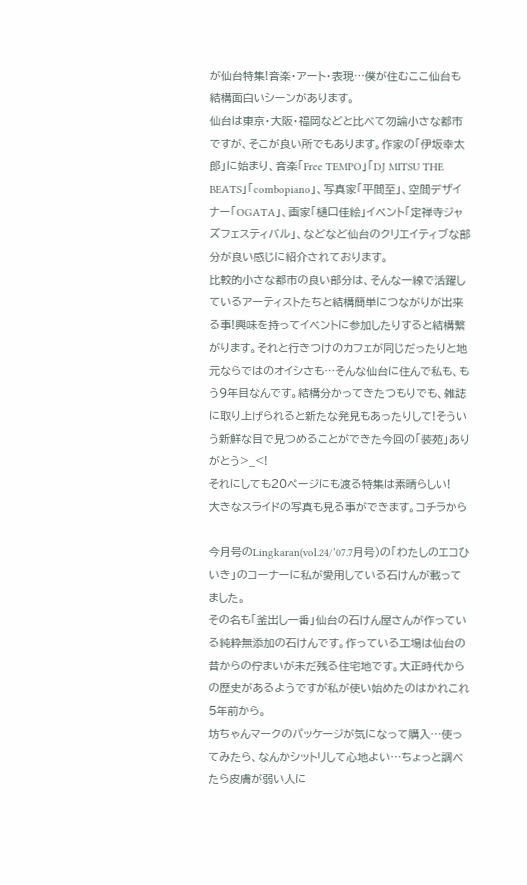が仙台特集!音楽・アート・表現…僕が住むここ仙台も結構面白いシーンがあります。
仙台は東京・大阪・福岡などと比べて勿論小さな都市ですが、そこが良い所でもあります。作家の「伊坂幸太郎」に始まり、音楽「Free TEMPO」「DJ MITSU THE BEATS」「combopiano」、写真家「平間至」、空間デザイナー「OGATA」、画家「樋口佳絵」イベント「定禅寺ジャズフェスティバル」、などなど仙台のクリエイティブな部分が良い感じに紹介されております。
比較的小さな都市の良い部分は、そんな一線で活躍しているアーティストたちと結構簡単につながりが出来る事!興味を持ってイベントに参加したりすると結構繋がります。それと行きつけのカフェが同じだったりと地元ならではのオイシさも…そんな仙台に住んで私も、もう9年目なんです。結構分かってきたつもりでも、雑誌に取り上げられると新たな発見もあったりして!そういう新鮮な目で見つめることができた今回の「装苑」ありがとう>_<!
それにしても20ページにも渡る特集は素晴らしい!
大きなスライドの写真も見る事ができます。コチラから

今月号のLingkaran(vol.24/’07.7月号)の「わたしのエコひいき」のコーナーに私が愛用している石けんが載ってました。
その名も「釜出し一番」仙台の石けん屋さんが作っている純粋無添加の石けんです。作っている工場は仙台の昔からの佇まいが未だ残る住宅地です。大正時代からの歴史があるようですが私が使い始めたのはかれこれ5年前から。
坊ちゃんマークのパッケージが気になって購入…使ってみたら、なんかシットリして心地よい…ちょっと調べたら皮膚が弱い人に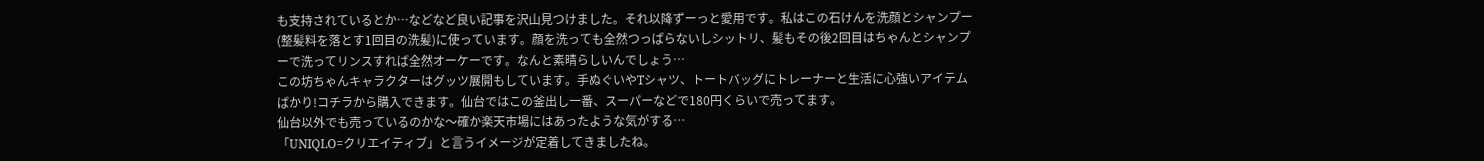も支持されているとか…などなど良い記事を沢山見つけました。それ以降ずーっと愛用です。私はこの石けんを洗顔とシャンプー(整髪料を落とす1回目の洗髪)に使っています。顔を洗っても全然つっぱらないしシットリ、髪もその後2回目はちゃんとシャンプーで洗ってリンスすれば全然オーケーです。なんと素晴らしいんでしょう…
この坊ちゃんキャラクターはグッツ展開もしています。手ぬぐいやTシャツ、トートバッグにトレーナーと生活に心強いアイテムばかり!コチラから購入できます。仙台ではこの釜出し一番、スーパーなどで180円くらいで売ってます。
仙台以外でも売っているのかな〜確か楽天市場にはあったような気がする…
「UNIQLO=クリエイティブ」と言うイメージが定着してきましたね。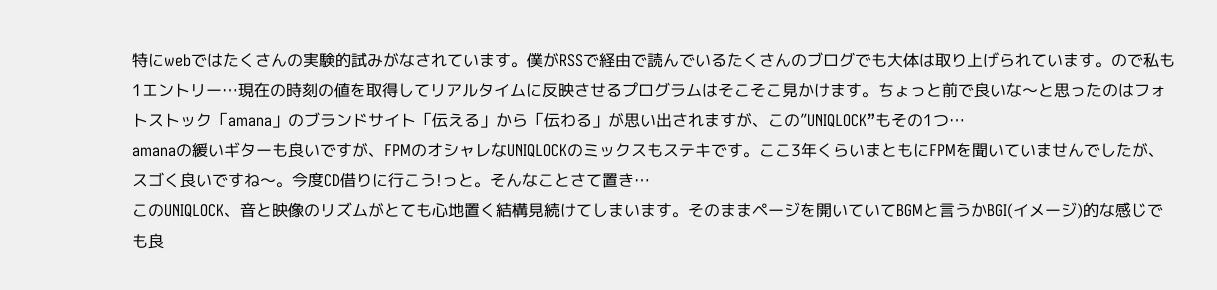特にwebではたくさんの実験的試みがなされています。僕がRSSで経由で読んでいるたくさんのブログでも大体は取り上げられています。ので私も1エントリー…現在の時刻の値を取得してリアルタイムに反映させるプログラムはそこそこ見かけます。ちょっと前で良いな〜と思ったのはフォトストック「amana」のブランドサイト「伝える」から「伝わる」が思い出されますが、この”UNIQLOCK”もその1つ…
amanaの緩いギターも良いですが、FPMのオシャレなUNIQLOCKのミックスもステキです。ここ3年くらいまともにFPMを聞いていませんでしたが、スゴく良いですね〜。今度CD借りに行こう!っと。そんなことさて置き…
このUNIQLOCK、音と映像のリズムがとても心地置く結構見続けてしまいます。そのままページを開いていてBGMと言うかBGI(イメージ)的な感じでも良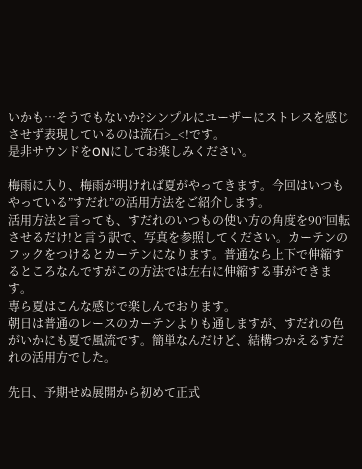いかも…そうでもないか?シンプルにユーザーにストレスを感じさせず表現しているのは流石>_<!です。
是非サウンドをONにしてお楽しみください。

梅雨に入り、梅雨が明ければ夏がやってきます。今回はいつもやっている”すだれ”の活用方法をご紹介します。
活用方法と言っても、すだれのいつもの使い方の角度を90°回転させるだけ!と言う訳で、写真を参照してください。カーテンのフックをつけるとカーテンになります。普通なら上下で伸縮するところなんですがこの方法では左右に伸縮する事ができます。
専ら夏はこんな感じで楽しんでおります。
朝日は普通のレースのカーテンよりも通しますが、すだれの色がいかにも夏で風流です。簡単なんだけど、結構つかえるすだれの活用方でした。

先日、予期せぬ展開から初めて正式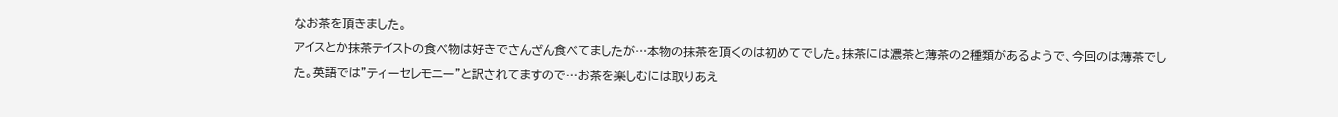なお茶を頂きました。
アイスとか抹茶テイストの食べ物は好きでさんざん食べてましたが…本物の抹茶を頂くのは初めてでした。抹茶には濃茶と薄茶の2種類があるようで、今回のは薄茶でした。英語では”ティーセレモニー”と訳されてますので…お茶を楽しむには取りあえ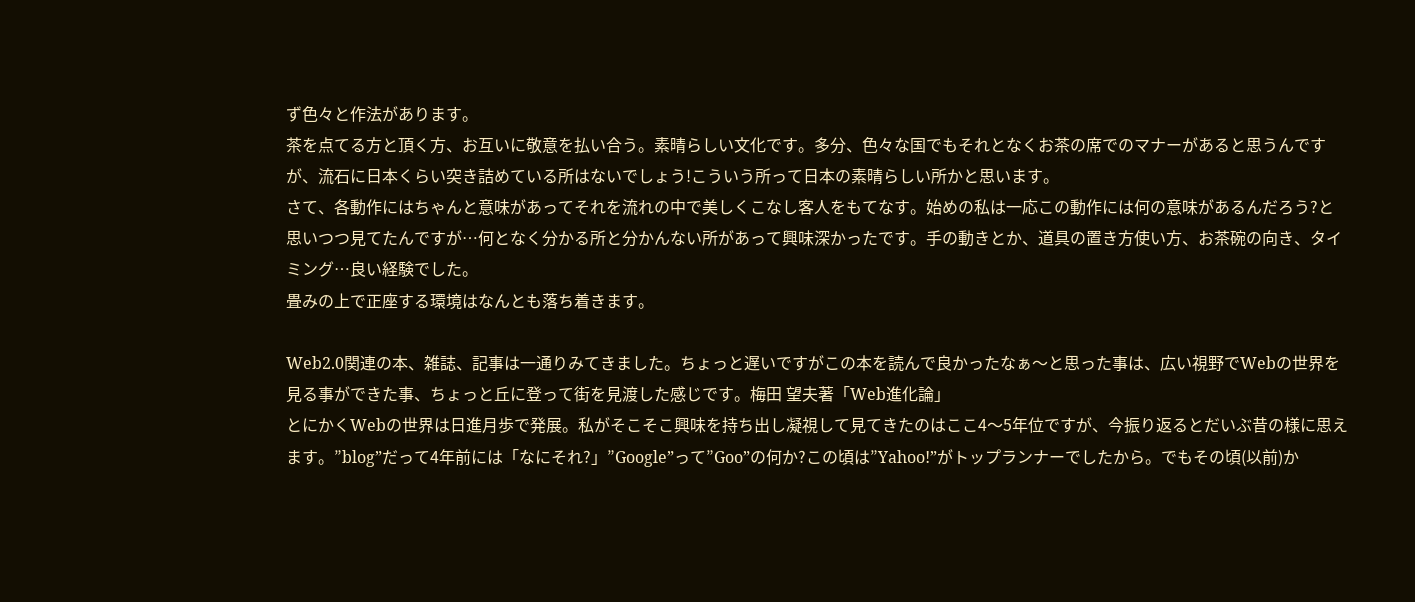ず色々と作法があります。
茶を点てる方と頂く方、お互いに敬意を払い合う。素晴らしい文化です。多分、色々な国でもそれとなくお茶の席でのマナーがあると思うんですが、流石に日本くらい突き詰めている所はないでしょう!こういう所って日本の素晴らしい所かと思います。
さて、各動作にはちゃんと意味があってそれを流れの中で美しくこなし客人をもてなす。始めの私は一応この動作には何の意味があるんだろう?と思いつつ見てたんですが…何となく分かる所と分かんない所があって興味深かったです。手の動きとか、道具の置き方使い方、お茶碗の向き、タイミング…良い経験でした。
畳みの上で正座する環境はなんとも落ち着きます。

Web2.0関連の本、雑誌、記事は一通りみてきました。ちょっと遅いですがこの本を読んで良かったなぁ〜と思った事は、広い視野でWebの世界を見る事ができた事、ちょっと丘に登って街を見渡した感じです。梅田 望夫著「Web進化論」
とにかくWebの世界は日進月歩で発展。私がそこそこ興味を持ち出し凝視して見てきたのはここ4〜5年位ですが、今振り返るとだいぶ昔の様に思えます。”blog”だって4年前には「なにそれ?」”Google”って”Goo”の何か?この頃は”Yahoo!”がトップランナーでしたから。でもその頃(以前)か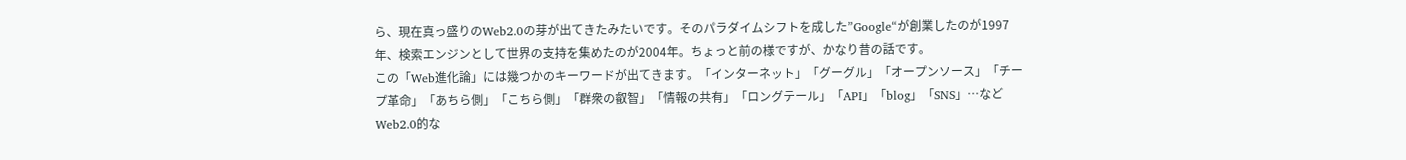ら、現在真っ盛りのWeb2.0の芽が出てきたみたいです。そのパラダイムシフトを成した”Google“が創業したのが1997年、検索エンジンとして世界の支持を集めたのが2004年。ちょっと前の様ですが、かなり昔の話です。
この「Web進化論」には幾つかのキーワードが出てきます。「インターネット」「グーグル」「オープンソース」「チープ革命」「あちら側」「こちら側」「群衆の叡智」「情報の共有」「ロングテール」「API」「blog」「SNS」…などWeb2.0的な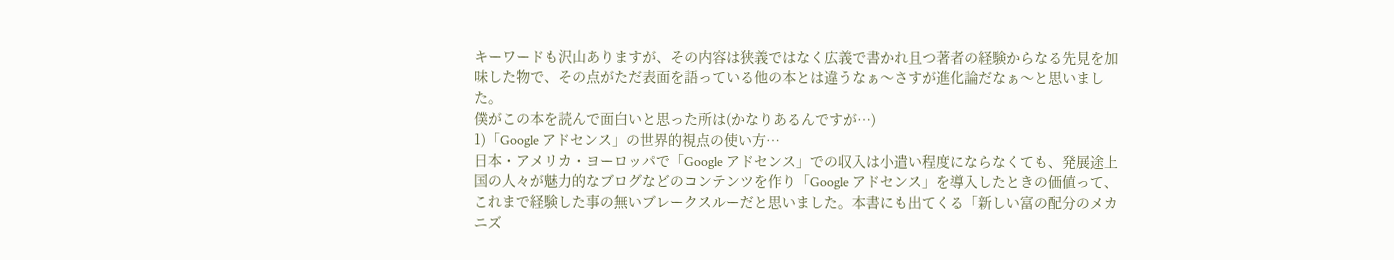キーワードも沢山ありますが、その内容は狭義ではなく広義で書かれ且つ著者の経験からなる先見を加味した物で、その点がただ表面を語っている他の本とは違うなぁ〜さすが進化論だなぁ〜と思いました。
僕がこの本を読んで面白いと思った所は(かなりあるんですが…)
1)「Google アドセンス」の世界的視点の使い方…
日本・アメリカ・ヨーロッパで「Google アドセンス」での収入は小遣い程度にならなくても、発展途上国の人々が魅力的なブログなどのコンテンツを作り「Google アドセンス」を導入したときの価値って、これまで経験した事の無いブレークスルーだと思いました。本書にも出てくる「新しい富の配分のメカニズ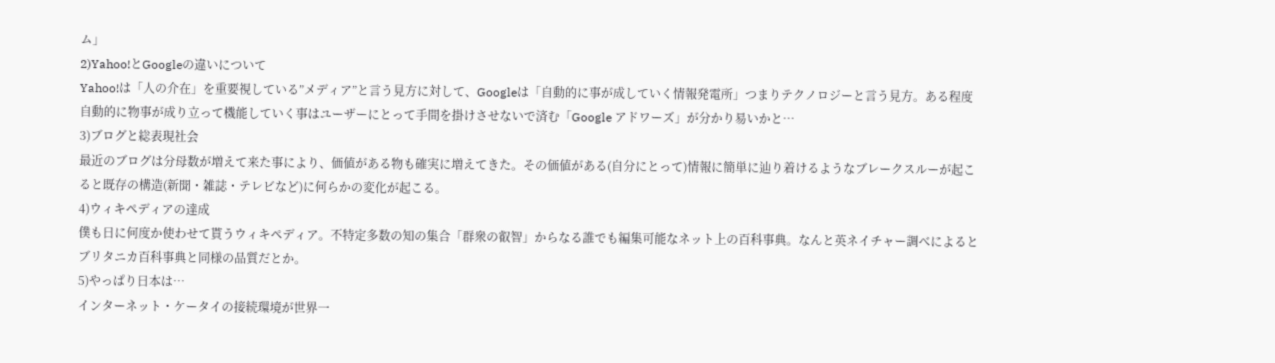ム」
2)Yahoo!とGoogleの違いについて
Yahoo!は「人の介在」を重要視している”メディア”と言う見方に対して、Googleは「自動的に事が成していく情報発電所」つまりテクノロジーと言う見方。ある程度自動的に物事が成り立って機能していく事はユーザーにとって手間を掛けさせないで済む「Google アドワーズ」が分かり易いかと…
3)ブログと総表現社会
最近のブログは分母数が増えて来た事により、価値がある物も確実に増えてきた。その価値がある(自分にとって)情報に簡単に辿り着けるようなブレークスルーが起こると既存の構造(新聞・雑誌・テレビなど)に何らかの変化が起こる。
4)ウィキペディアの達成
僕も日に何度か使わせて貰うウィキペディア。不特定多数の知の集合「群衆の叡智」からなる誰でも編集可能なネット上の百科事典。なんと英ネイチャー調べによるとブリタニカ百科事典と同様の品質だとか。
5)やっぱり日本は…
インターネット・ケータイの接続環境が世界一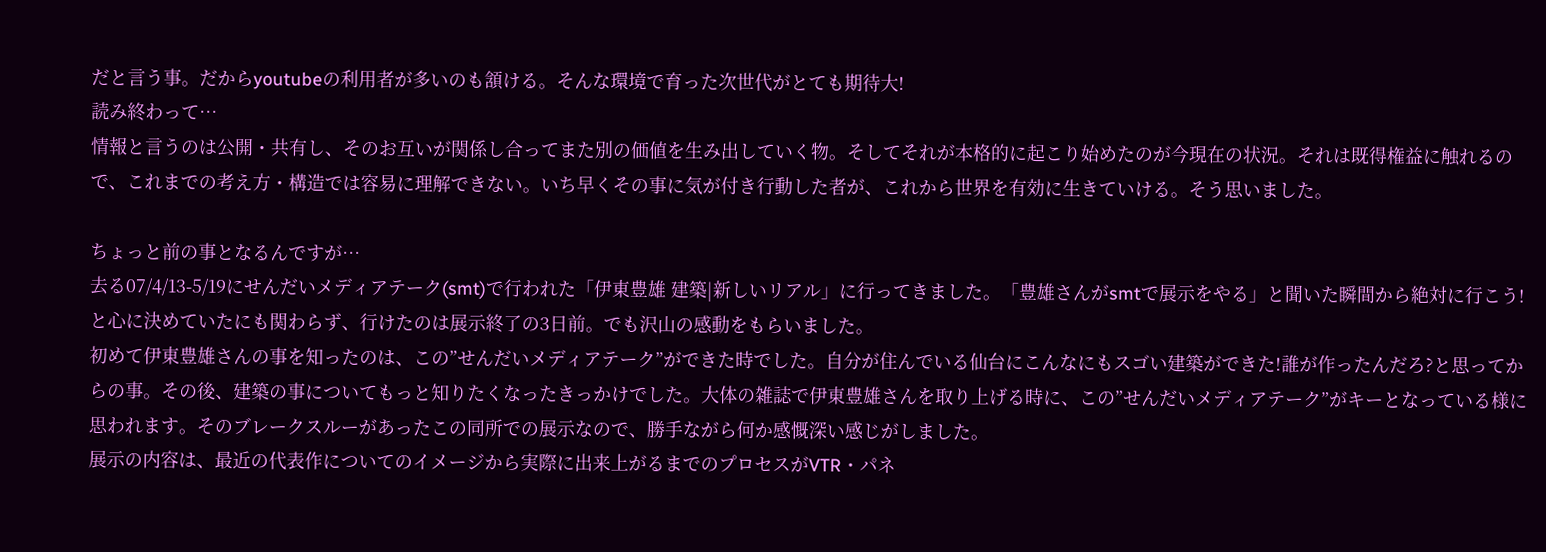だと言う事。だからyoutubeの利用者が多いのも頷ける。そんな環境で育った次世代がとても期待大!
読み終わって…
情報と言うのは公開・共有し、そのお互いが関係し合ってまた別の価値を生み出していく物。そしてそれが本格的に起こり始めたのが今現在の状況。それは既得権益に触れるので、これまでの考え方・構造では容易に理解できない。いち早くその事に気が付き行動した者が、これから世界を有効に生きていける。そう思いました。

ちょっと前の事となるんですが…
去る07/4/13-5/19にせんだいメディアテーク(smt)で行われた「伊東豊雄 建築|新しいリアル」に行ってきました。「豊雄さんがsmtで展示をやる」と聞いた瞬間から絶対に行こう!と心に決めていたにも関わらず、行けたのは展示終了の3日前。でも沢山の感動をもらいました。
初めて伊東豊雄さんの事を知ったのは、この”せんだいメディアテーク”ができた時でした。自分が住んでいる仙台にこんなにもスゴい建築ができた!誰が作ったんだろ?と思ってからの事。その後、建築の事についてもっと知りたくなったきっかけでした。大体の雑誌で伊東豊雄さんを取り上げる時に、この”せんだいメディアテーク”がキーとなっている様に思われます。そのブレークスルーがあったこの同所での展示なので、勝手ながら何か感慨深い感じがしました。
展示の内容は、最近の代表作についてのイメージから実際に出来上がるまでのプロセスがVTR・パネ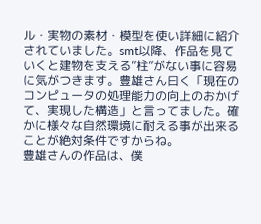ル・実物の素材・模型を使い詳細に紹介されていました。smt以降、作品を見ていくと建物を支える”柱”がない事に容易に気がつきます。豊雄さん曰く「現在のコンピュータの処理能力の向上のおかげて、実現した構造」と言ってました。確かに様々な自然環境に耐える事が出来ることが絶対条件ですからね。
豊雄さんの作品は、僕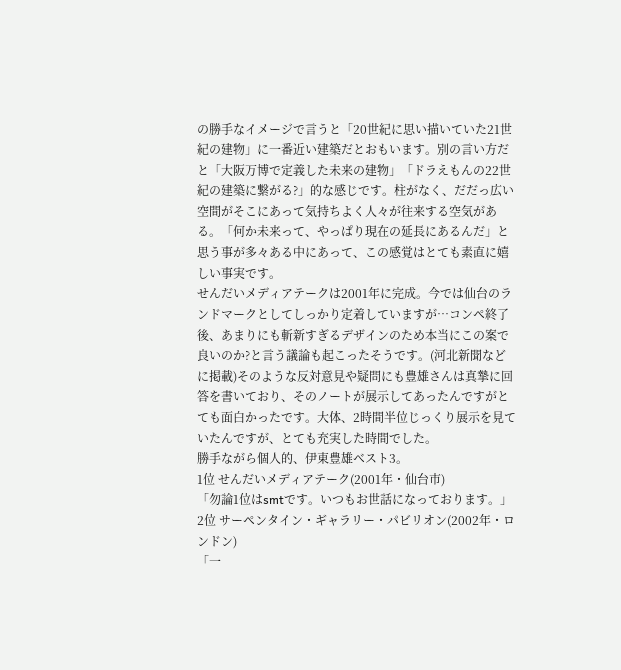の勝手なイメージで言うと「20世紀に思い描いていた21世紀の建物」に一番近い建築だとおもいます。別の言い方だと「大阪万博で定義した未来の建物」「ドラえもんの22世紀の建築に繋がる?」的な感じです。柱がなく、だだっ広い空間がそこにあって気持ちよく人々が往来する空気がある。「何か未来って、やっぱり現在の延長にあるんだ」と思う事が多々ある中にあって、この感覚はとても素直に嬉しい事実です。
せんだいメディアテークは2001年に完成。今では仙台のランドマークとしてしっかり定着していますが…コンペ終了後、あまりにも斬新すぎるデザインのため本当にこの案で良いのか?と言う議論も起こったそうです。(河北新聞などに掲載)そのような反対意見や疑問にも豊雄さんは真摯に回答を書いており、そのノートが展示してあったんですがとても面白かったです。大体、2時間半位じっくり展示を見ていたんですが、とても充実した時間でした。
勝手ながら個人的、伊東豊雄ベスト3。
1位 せんだいメディアテーク(2001年・仙台市)
「勿論1位はsmtです。いつもお世話になっております。」
2位 サーペンタイン・ギャラリー・パビリオン(2002年・ロンドン)
「一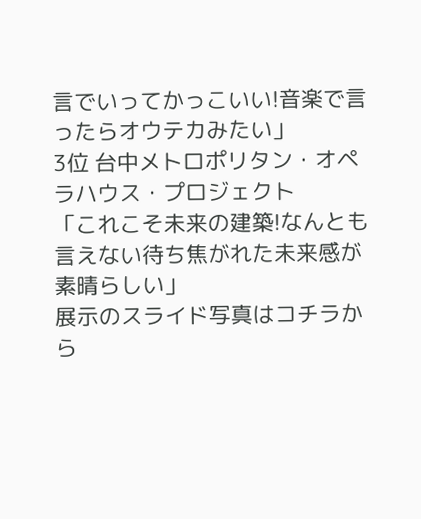言でいってかっこいい!音楽で言ったらオウテカみたい」
3位 台中メトロポリタン・オペラハウス・プロジェクト
「これこそ未来の建築!なんとも言えない待ち焦がれた未来感が素晴らしい」
展示のスライド写真はコチラから